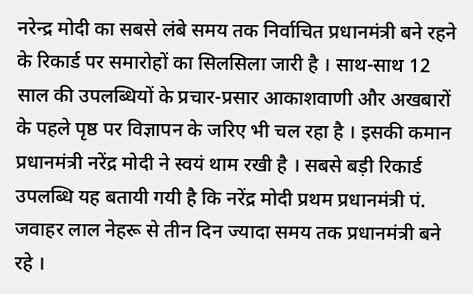नरेन्द्र मोदी का सबसे लंबे समय तक निर्वाचित प्रधानमंत्री बने रहने के रिकार्ड पर समारोहों का सिलसिला जारी है । साथ-साथ 12 साल की उपलब्धियों के प्रचार-प्रसार आकाशवाणी और अखबारों के पहले पृष्ठ पर विज्ञापन के जरिए भी चल रहा है । इसकी कमान प्रधानमंत्री नरेंद्र मोदी ने स्वयं थाम रखी है । सबसे बड़ी रिकार्ड उपलब्धि यह बतायी गयी है कि नरेंद्र मोदी प्रथम प्रधानमंत्री पं. जवाहर लाल नेहरू से तीन दिन ज्यादा समय तक प्रधानमंत्री बने रहे ।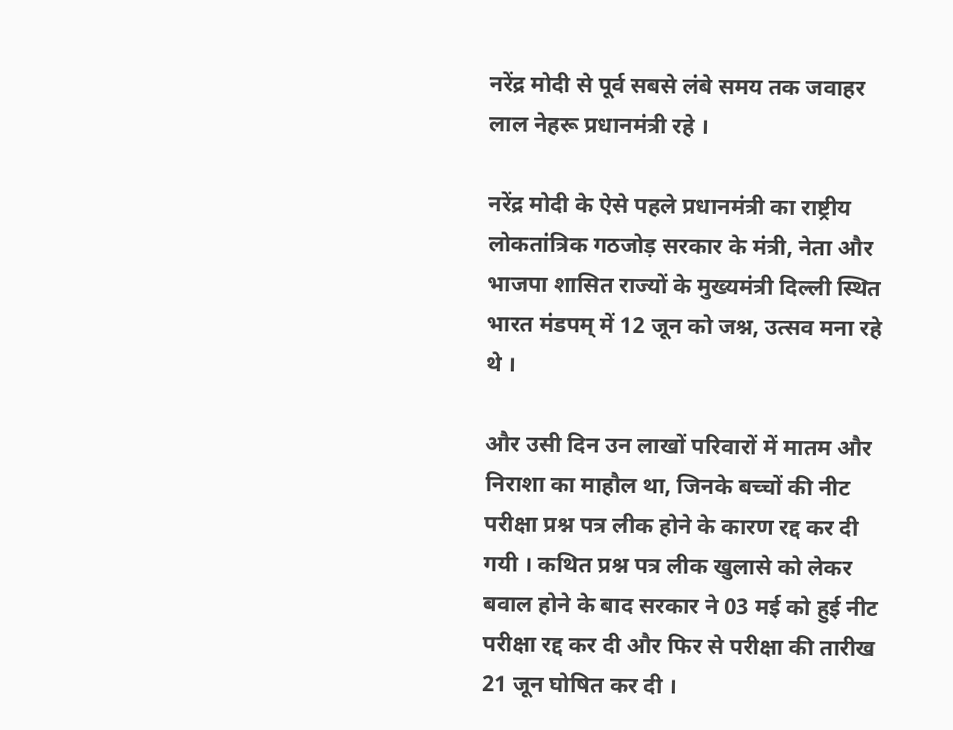नरेंद्र मोदी से पूर्व सबसे लंबे समय तक जवाहर लाल नेहरू प्रधानमंत्री रहे ।

नरेंद्र मोदी के ऐसे पहले प्रधानमंत्री का राष्ट्रीय लोकतांत्रिक गठजोड़ सरकार के मंत्री, नेता और भाजपा शासित राज्यों के मुख्यमंत्री दिल्ली स्थित भारत मंडपम् में 12 जून को जश्न, उत्सव मना रहे थे ।

और उसी दिन उन लाखों परिवारों में मातम और निराशा का माहौल था, जिनके बच्चों की नीट परीक्षा प्रश्न पत्र लीक होने के कारण रद्द कर दी गयी । कथित प्रश्न पत्र लीक खुलासे को लेकर बवाल होने के बाद सरकार ने 03 मई को हुई नीट परीक्षा रद्द कर दी और फिर से परीक्षा की तारीख 21 जून घोषित कर दी ।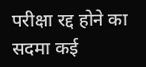परीक्षा रद्द होने का सदमा कई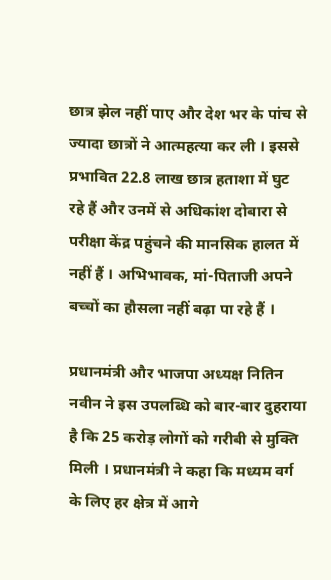छात्र झेल नहीं पाए और देश भर के पांच से ज्यादा छात्रों ने आत्महत्या कर ली । इससे प्रभावित 22.8 लाख छात्र हताशा में घुट रहे हैं और उनमें से अधिकांश दोबारा से परीक्षा केंद्र पहुंचने की मानसिक हालत में नहीं हैं । अभिभावक, मां-पिताजी अपने बच्चों का हौसला नहीं बढ़ा पा रहे हैं ।

प्रधानमंत्री और भाजपा अध्यक्ष नितिन नवीन ने इस उपलब्धि को बार-बार दुहराया है कि 25 करोड़ लोगों को गरीबी से मुक्ति मिली । प्रधानमंत्री ने कहा कि मध्यम वर्ग के लिए हर क्षेत्र में आगे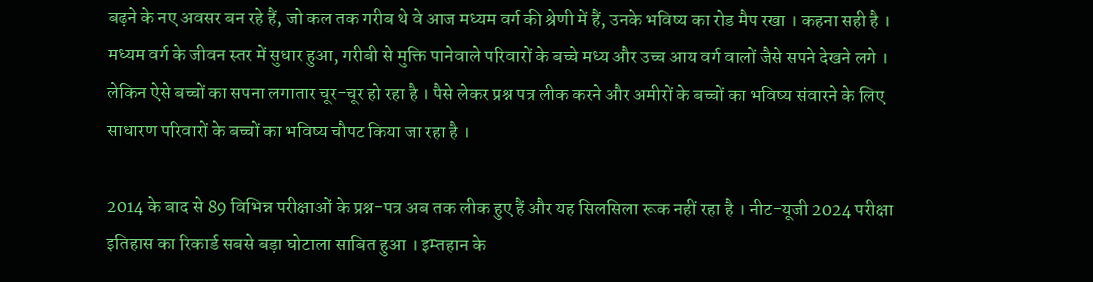बढ़ने के नए अवसर बन रहे हैं, जो कल तक गरीब थे वे आज मध्यम वर्ग की श्रेणी में हैं, उनके भविष्य का रोड मैप रखा । कहना सही है । मध्यम वर्ग के जीवन स्तर में सुधार हुआ, गरीबी से मुक्ति पानेवाले परिवारों के बच्चे मध्य और उच्च आय वर्ग वालों जैसे सपने देखने लगे । लेकिन ऐसे बच्चों का सपना लगातार चूर-चूर हो रहा है । पैसे लेकर प्रश्न पत्र लीक करने और अमीरों के बच्चों का भविष्य संवारने के लिए साधारण परिवारों के बच्चों का भविष्य चौपट किया जा रहा है ।

2014 के बाद से 89 विभिन्न परीक्षाओं के प्रश्न-पत्र अब तक लीक हुए हैं और यह सिलसिला रूक नहीं रहा है । नीट-यूजी 2024 परीक्षा इतिहास का रिकार्ड सबसे बड़ा घोटाला साबित हुआ । इम्तहान के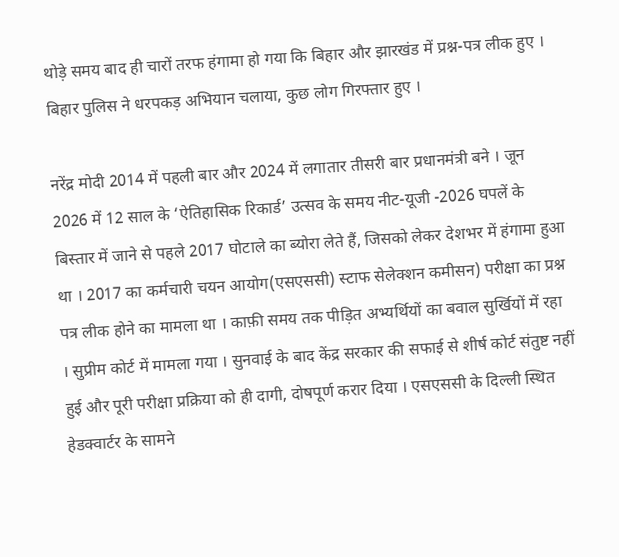थोड़े समय बाद ही चारों तरफ हंगामा हो गया कि बिहार और झारखंड में प्रश्न-पत्र लीक हुए । बिहार पुलिस ने धरपकड़ अभियान चलाया, कुछ लोग गिरफ्तार हुए ।

नरेंद्र मोदी 2014 में पहली बार और 2024 में लगातार तीसरी बार प्रधानमंत्री बने । जून 2026 में 12 साल के ‘ऐतिहासिक रिकार्ड’ उत्सव के समय नीट-यूजी -2026 घपलें के बिस्तार में जाने से पहले 2017 घोटाले का ब्योरा लेते हैं, जिसको लेकर देशभर में हंगामा हुआ था । 2017 का कर्मचारी चयन आयोग(एसएससी) स्टाफ सेलेक्शन कमीसन) परीक्षा का प्रश्न पत्र लीक होने का मामला था । काफ़ी समय तक पीड़ित अभ्यर्थियों का बवाल सुर्खियों में रहा । सुप्रीम कोर्ट में मामला गया । सुनवाई के बाद केंद्र सरकार की सफाई से शीर्ष कोर्ट संतुष्ट नहीं हुई और पूरी परीक्षा प्रक्रिया को ही दागी, दोषपूर्ण करार दिया । एसएससी के दिल्ली स्थित हेडक्वार्टर के सामने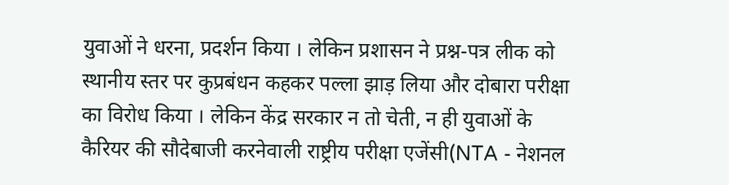युवाओं ने धरना, प्रदर्शन किया । लेकिन प्रशासन ने प्रश्न-पत्र लीक को स्थानीय स्तर पर कुप्रबंधन कहकर पल्ला झाड़ लिया और दोबारा परीक्षा का विरोध किया । लेकिन केंद्र सरकार न तो चेती, न ही युवाओं के कैरियर की सौदेबाजी करनेवाली राष्ट्रीय परीक्षा एजेंसी(NTA - नेशनल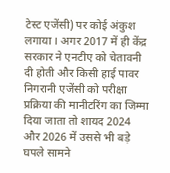टेस्ट एजेंसी) पर कोई अंकुश लगाया । अगर 2017 में ही केंद्र सरकार ने एनटीए को चेतावनी दी होती और किसी हाई पावर निगरानी एजेंसी को परीक्षा प्रक्रिया की मानीटरिंग का जिम्मा दिया जाता तो शायद 2024 और 2026 में उससे भी बड़े घपले सामने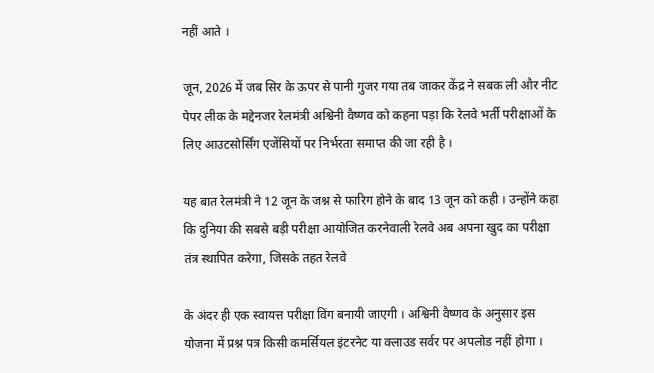नहीं आते ।

जून, 2026 में जब सिर के ऊपर से पानी गुजर गया तब जाकर केंद्र ने सबक ली और नीट पेपर लीक के मद्देनजर रेलमंत्री अश्विनी वैष्णव को कहना पड़ा कि रेलवे भर्ती परीक्षाओं के लिए आउटसोर्सिंग एजेंसियों पर निर्भरता समाप्त की जा रही है ।

यह बात रेलमंत्री ने 12 जून के जश्न से फारिग होने के बाद 13 जून को कही । उन्होंने कहा कि दुनिया की सबसे बड़ी परीक्षा आयोजित करनेवाली रेलवे अब अपना खुद का परीक्षा तंत्र स्थापित करेगा, जिसके तहत रेलवे

के अंदर ही एक स्वायत्त परीक्षा विंग बनायी जाएगी । अश्विनी वैष्णव के अनुसार इस योजना में प्रश्न पत्र किसी कमर्सियल इंटरनेट या क्लाउड सर्वर पर अपलोड नहीं होगा ।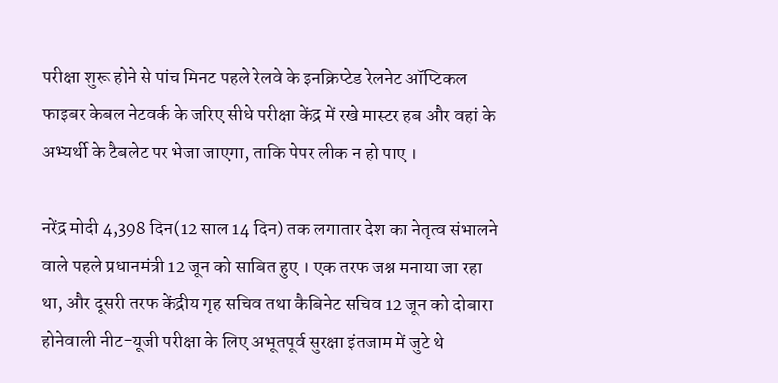परीक्षा शुरू होने से पांच मिनट पहले रेलवे के इनक्रिप्टेड रेलनेट ऑप्टिकल फाइबर केबल नेटवर्क के जरिए सीधे परीक्षा केंद्र में रखे मास्टर हब और वहां के अभ्यर्थी के टैबलेट पर भेजा जाएगा, ताकि पेपर लीक न हो पाए ।

नरेंद्र मोदी 4,398 दिन(12 साल 14 दिन) तक लगातार देश का नेतृत्व संभालने वाले पहले प्रधानमंत्री 12 जून को साबित हुए । एक तरफ जश्न मनाया जा रहा था, और दूसरी तरफ केंद्रीय गृह सचिव तथा कैबिनेट सचिव 12 जून को दोबारा होनेवाली नीट-यूजी परीक्षा के लिए अभूतपूर्व सुरक्षा इंतजाम में जुटे थे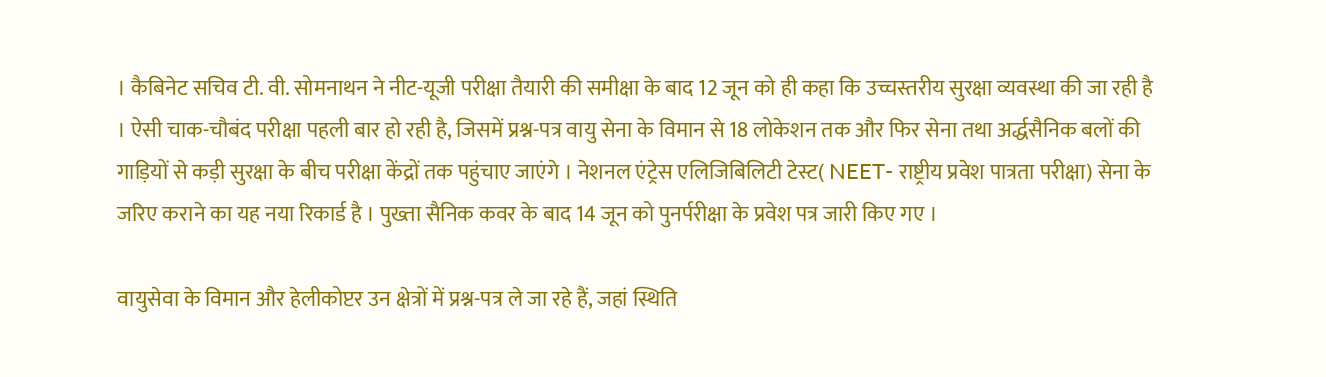। कैबिनेट सचिव टी. वी. सोमनाथन ने नीट-यूजी परीक्षा तैयारी की समीक्षा के बाद 12 जून को ही कहा कि उच्चस्तरीय सुरक्षा व्यवस्था की जा रही है । ऐसी चाक-चौबंद परीक्षा पहली बार हो रही है, जिसमें प्रश्न-पत्र वायु सेना के विमान से 18 लोकेशन तक और फिर सेना तथा अर्द्धसैनिक बलों की गाड़ियों से कड़ी सुरक्षा के बीच परीक्षा केंद्रों तक पहुंचाए जाएंगे । नेशनल एंट्रेस एलिजिबिलिटी टेस्ट( NEET- राष्ट्रीय प्रवेश पात्रता परीक्षा) सेना के जरिए कराने का यह नया रिकार्ड है । पुख्ता सैनिक कवर के बाद 14 जून को पुनर्परीक्षा के प्रवेश पत्र जारी किए गए ।

वायुसेवा के विमान और हेलीकोप्टर उन क्षेत्रों में प्रश्न-पत्र ले जा रहे हैं, जहां स्थिति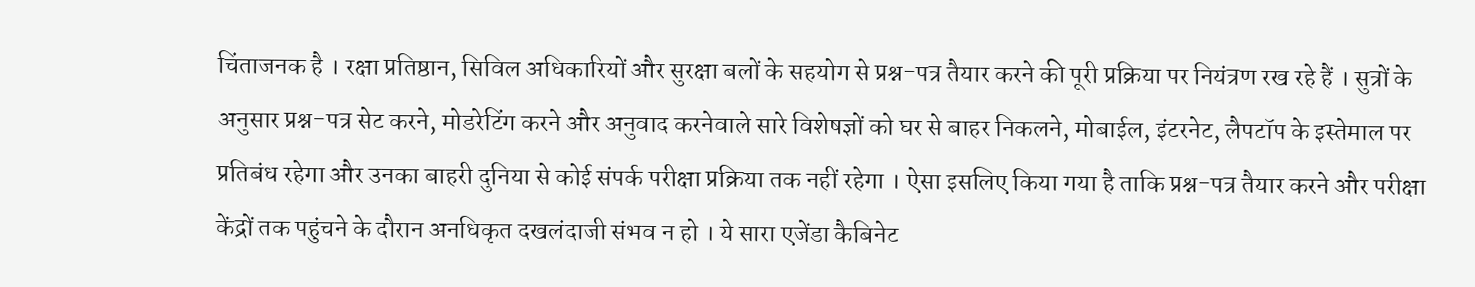चिंताजनक है । रक्षा प्रतिष्ठान, सिविल अधिकारियों और सुरक्षा बलों के सहयोग से प्रश्न-पत्र तैयार करने की पूरी प्रक्रिया पर नियंत्रण रख रहे हैं । सुत्रों के अनुसार प्रश्न-पत्र सेट करने, मोडरेटिंग करने और अनुवाद करनेवाले सारे विशेषज्ञों को घर से बाहर निकलने, मोबाईल, इंटरनेट, लैपटॉप के इस्तेमाल पर प्रतिबंध रहेगा और उनका बाहरी दुनिया से कोई संपर्क परीक्षा प्रक्रिया तक नहीं रहेगा । ऐसा इसलिए किया गया है ताकि प्रश्न-पत्र तैयार करने और परीक्षा केंद्रों तक पहुंचने के दौरान अनधिकृत दखलंदाजी संभव न हो । ये सारा एजेंडा कैबिनेट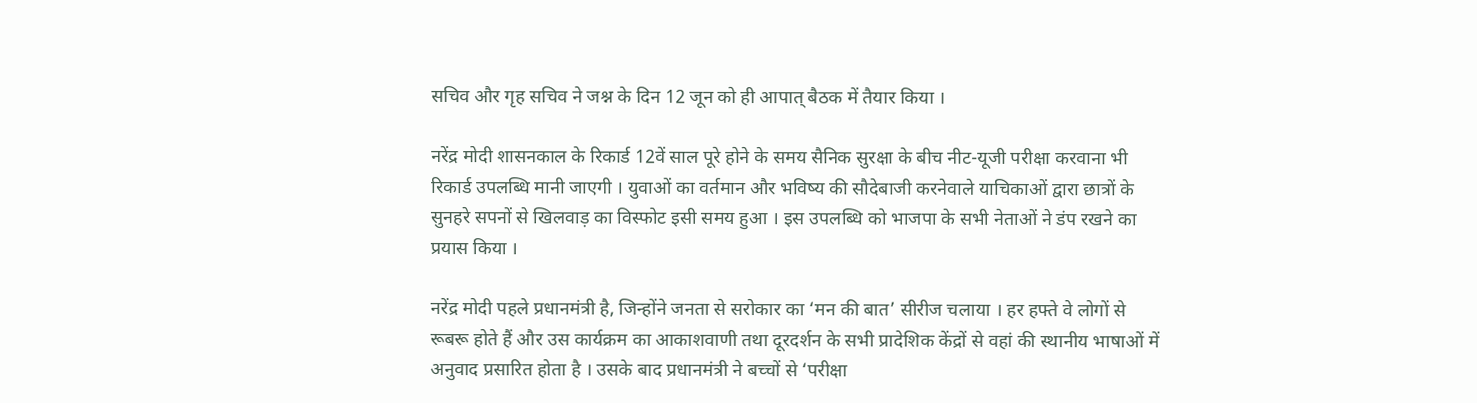सचिव और गृह सचिव ने जश्न के दिन 12 जून को ही आपात् बैठक में तैयार किया ।

नरेंद्र मोदी शासनकाल के रिकार्ड 12वें साल पूरे होने के समय सैनिक सुरक्षा के बीच नीट-यूजी परीक्षा करवाना भी रिकार्ड उपलब्धि मानी जाएगी । युवाओं का वर्तमान और भविष्य की सौदेबाजी करनेवाले याचिकाओं द्वारा छात्रों के सुनहरे सपनों से खिलवाड़ का विस्फोट इसी समय हुआ । इस उपलब्धि को भाजपा के सभी नेताओं ने डंप रखने का प्रयास किया ।

नरेंद्र मोदी पहले प्रधानमंत्री है, जिन्होंने जनता से सरोकार का ‘मन की बात’ सीरीज चलाया । हर हफ्ते वे लोगों से रूबरू होते हैं और उस कार्यक्रम का आकाशवाणी तथा दूरदर्शन के सभी प्रादेशिक केंद्रों से वहां की स्थानीय भाषाओं में अनुवाद प्रसारित होता है । उसके बाद प्रधानमंत्री ने बच्चों से ‘परीक्षा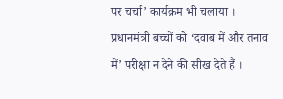पर चर्चा’ कार्यक्रम भी चलाया । प्रधानमंत्री बच्चों को ‘दवाब में और तनाव में’ परीक्षा न देने की सीख देते हैं ।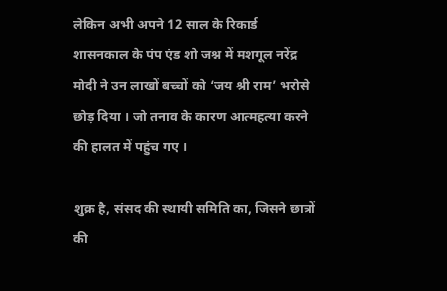लेकिन अभी अपने 12 साल के रिकार्ड शासनकाल के पंप एंड शो जश्न में मशगूल नरेंद्र मोदी ने उन लाखों बच्चों को ‘जय श्री राम’ भरोसे छोड़ दिया । जो तनाव के कारण आत्महत्या करने की हालत में पहुंच गए ।

शुक्र है, संसद की स्थायी समिति का, जिसने छात्रों की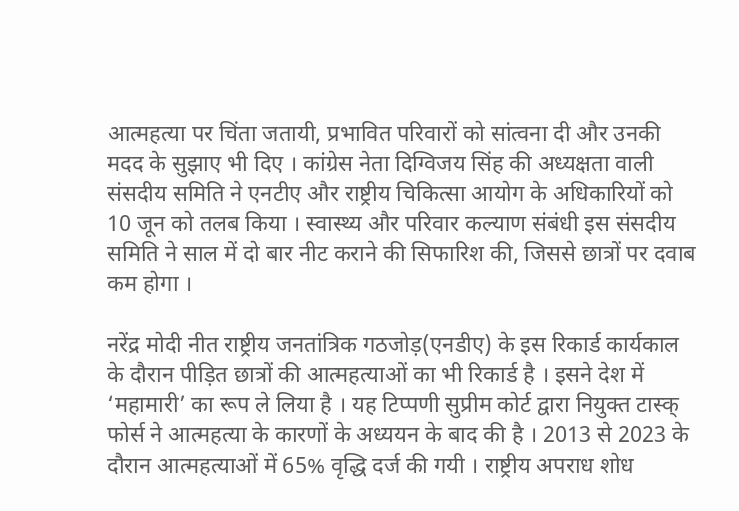आत्महत्या पर चिंता जतायी, प्रभावित परिवारों को सांत्वना दी और उनकी मदद के सुझाए भी दिए । कांग्रेस नेता दिग्विजय सिंह की अध्यक्षता वाली संसदीय समिति ने एनटीए और राष्ट्रीय चिकित्सा आयोग के अधिकारियों को 10 जून को तलब किया । स्वास्थ्य और परिवार कल्याण संबंधी इस संसदीय समिति ने साल में दो बार नीट कराने की सिफारिश की, जिससे छात्रों पर दवाब कम होगा ।

नरेंद्र मोदी नीत राष्ट्रीय जनतांत्रिक गठजोड़(एनडीए) के इस रिकार्ड कार्यकाल के दौरान पीड़ित छात्रों की आत्महत्याओं का भी रिकार्ड है । इसने देश में ‘महामारी’ का रूप ले लिया है । यह टिप्पणी सुप्रीम कोर्ट द्वारा नियुक्त टास्क् फोर्स ने आत्महत्या के कारणों के अध्ययन के बाद की है । 2013 से 2023 के दौरान आत्महत्याओं में 65% वृद्धि दर्ज की गयी । राष्ट्रीय अपराध शोध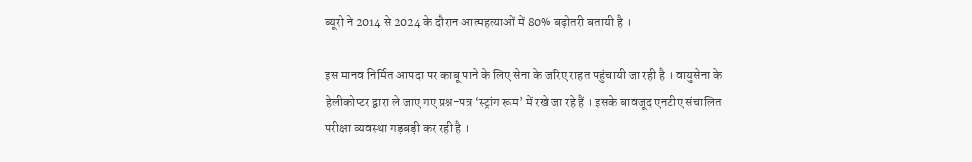ब्यूरो ने 2014 से 2024 के दौरान आत्महत्याओं में 80% बढ़ोतरी बतायी है ।

इस मानव निर्मित आपदा पर काबू पाने के लिए सेना के जरिए राहत पहुंचायी जा रही है । वायुसेना के हेलीकोप्टर द्वारा ले जाए गए प्रश्न-पत्र ‘स्ट्रांग रूम’ में रखे जा रहे हैं । इसके बावजूद एनटीए संचालित परीक्षा व्यवस्था गड़बड़ी कर रही है ।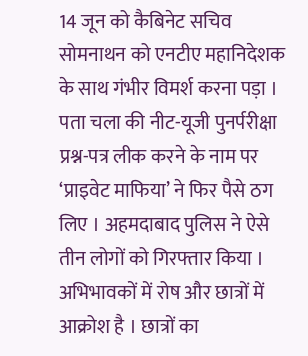14 जून को कैबिनेट सचिव सोमनाथन को एनटीए महानिदेशक के साथ गंभीर विमर्श करना पड़ा । पता चला की नीट-यूजी पुनर्परीक्षा प्रश्न-पत्र लीक करने के नाम पर ‘प्राइवेट माफिया’ ने फिर पैसे ठग लिए । अहमदाबाद पुलिस ने ऐसे तीन लोगों को गिरफ्तार किया । अभिभावकों में रोष और छात्रों में आक्रोश है । छात्रों का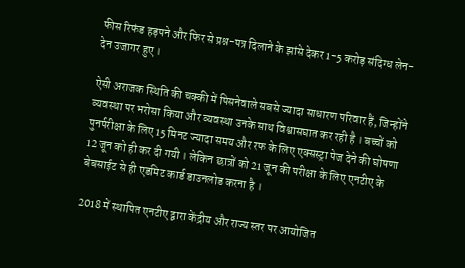फीस रिफंड हड़पने और फिर से प्रश्न-पत्र दिलाने के झांसे देकर 1-5 करोड़ संदिग्ध लेन-देन उजागर हुए ।

ऐसी अराजक स्थिति की चक्की में पिसनेवाले सबसे ज्यादा साधारण परिवार हैं, जिन्होंने व्यवस्था पर भरोसा किया और व्यवस्था उनके साथ विश्वासघात कर रही है । बच्चों को पुनर्परीक्षा के लिए 15 मिनट ज्यादा समय और रफ के लिए एक्सस्ट्रा पेज देने की घोषणा 12 जून को ही कर दी गयी । लेकिन छात्रों को 21 जून की परीक्षा के लिए एनटीए के बेबसाईट से ही एडमिट कार्ड डाउनलोड करना है ।

2018 में स्थापित एनटीए द्वारा केंद्रीय और राज्य स्तर पर आयोजित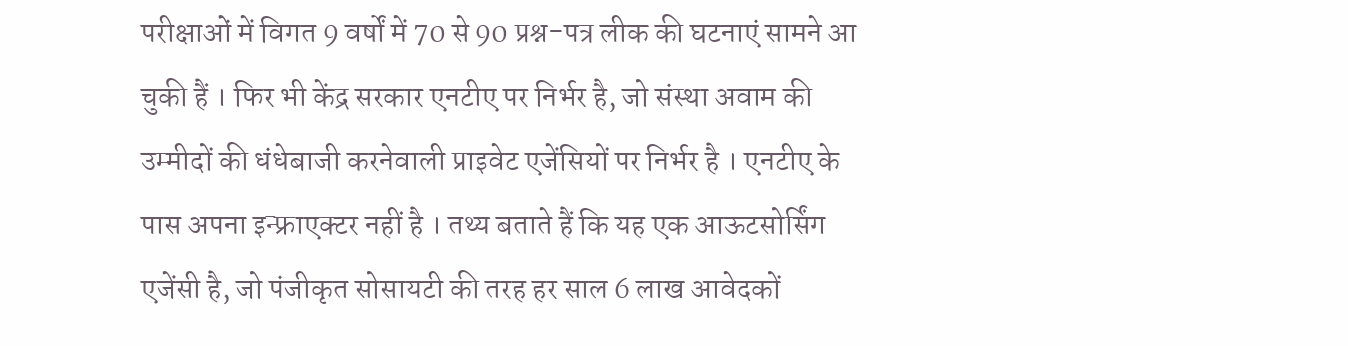परीक्षाओं में विगत 9 वर्षों में 70 से 90 प्रश्न-पत्र लीक की घटनाएं सामने आ चुकी हैं । फिर भी केंद्र सरकार एनटीए पर निर्भर है, जो संस्था अवाम की उम्मीदों की धंधेबाजी करनेवाली प्राइवेट एजेंसियों पर निर्भर है । एनटीए के पास अपना इन्फ्राएक्टर नहीं है । तथ्य बताते हैं कि यह एक आऊटसोर्सिंग एजेंसी है, जो पंजीकृत सोसायटी की तरह हर साल 6 लाख आवेदकों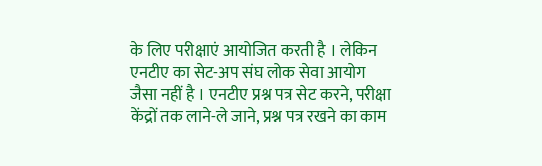के लिए परीक्षाएं आयोजित करती है । लेकिन एनटीए का सेट-अप संघ लोक सेवा आयोग जैसा नहीं है । एनटीए प्रश्न पत्र सेट करने, परीक्षा केंद्रों तक लाने-ले जाने, प्रश्न पत्र रखने का काम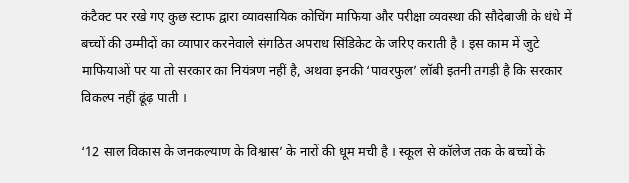कंटैक्ट पर रखे गए कुछ स्टाफ द्वारा व्यावसायिक कोचिंग माफिया और परीक्षा व्यवस्था की सौदेबाजी के धंधे में बच्चों की उम्मीदों का व्यापार करनेवाले संगठित अपराध सिंडिकेट के जरिए कराती है । इस काम में जुटे माफियाओं पर या तो सरकार का नियंत्रण नहीं है, अथवा इनकी ‘पावरफुल’ लॉबी इतनी तगड़ी है कि सरकार विकल्प नहीं ढूंढ़ पाती ।

‘12 साल विकास के जनकल्याण के विश्वास’ के नारों की धूम मची है । स्कूल से कॉलेज तक के बच्चों के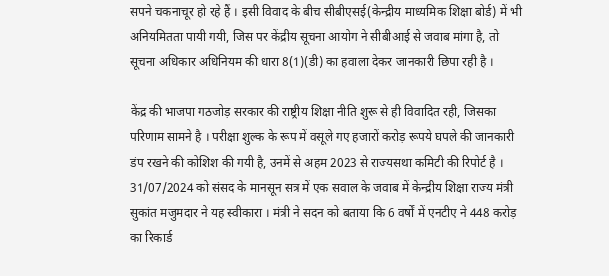सपने चकनाचूर हो रहे हैं । इसी विवाद के बीच सीबीएसई(केन्द्रीय माध्यमिक शिक्षा बोर्ड) में भी अनियमितता पायी गयी, जिस पर केंद्रीय सूचना आयोग ने सीबीआई से जवाब मांगा है, तो सूचना अधिकार अधिनियम की धारा 8(1)(डी) का हवाला देकर जानकारी छिपा रही है ।

केंद्र की भाजपा गठजोड़ सरकार की राष्ट्रीय शिक्षा नीति शुरू से ही विवादित रही, जिसका परिणाम सामने है । परीक्षा शुल्क के रूप में वसूले गए हजारों करोड़ रूपये घपले की जानकारी डंप रखने की कोशिश की गयी है, उनमें से अहम 2023 से राज्यसथा कमिटी की रिपोर्ट है । 31/07/2024 को संसद के मानसून सत्र में एक सवाल के जवाब में केन्द्रीय शिक्षा राज्य मंत्री सुकांत मजुमदार ने यह स्वीकारा । मंत्री ने सदन को बताया कि 6 वर्षों में एनटीए ने 448 करोड़ का रिकार्ड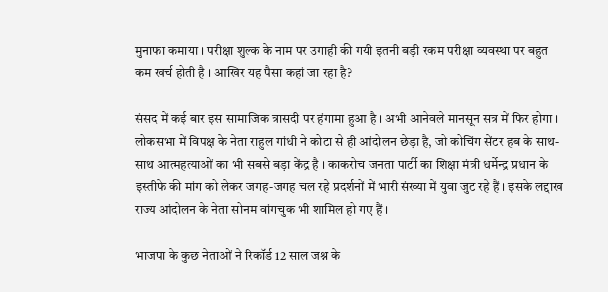मुनाफा कमाया । परीक्षा शुल्क के नाम पर उगाही की गयी इतनी बड़ी रकम परीक्षा व्यवस्था पर बहुत कम खर्च होती है । आखिर यह पैसा कहां जा रहा है?

संसद में कई बार इस सामाजिक त्रासदी पर हंगामा हुआ है । अभी आनेवले मानसून सत्र में फिर होगा । लोकसभा में विपक्ष के नेता राहुल गांधी ने कोटा से ही आंदोलन छेड़ा है, जो कोचिंग सेंटर हब के साथ-साथ आत्महत्याओं का भी सबसे बड़ा केंद्र है । काकरोच जनता पार्टी का शिक्षा मंत्री धर्मेन्द्र प्रधान के इस्तीफे की मांग को लेकर जगह-जगह चल रहे प्रदर्शनों में भारी संख्या में युवा जुट रहे हैं । इसके लद्दाख राज्य आंदोलन के नेता सोनम वांगचुक भी शामिल हो गए हैं ।

भाजपा के कुछ नेताओं ने रिकॉर्ड 12 साल जश्न के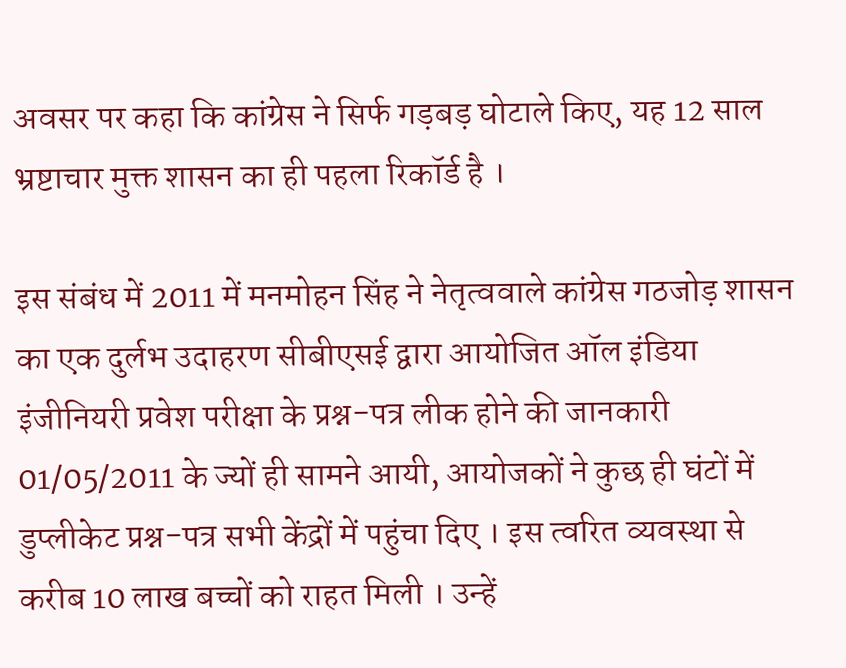अवसर पर कहा कि कांग्रेस ने सिर्फ गड़बड़ घोटाले किए, यह 12 साल भ्रष्टाचार मुक्त शासन का ही पहला रिकॉर्ड है ।

इस संबंध में 2011 में मनमोहन सिंह ने नेतृत्ववाले कांग्रेस गठजोड़ शासन का एक दुर्लभ उदाहरण सीबीएसई द्वारा आयोजित ऑल इंडिया इंजीनियरी प्रवेश परीक्षा के प्रश्न-पत्र लीक होने की जानकारी 01/05/2011 के ज्यों ही सामने आयी, आयोजकों ने कुछ ही घंटों में डुप्लीकेट प्रश्न-पत्र सभी केंद्रों में पहुंचा दिए । इस त्वरित व्यवस्था से करीब 10 लाख बच्चों को राहत मिली । उन्हें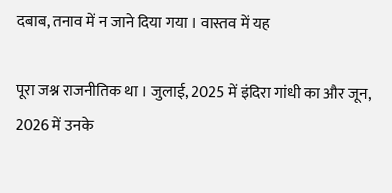दबाब, तनाव में न जाने दिया गया । वास्तव में यह

पूरा जश्न राजनीतिक था । जुलाई, 2025 में इंदिरा गांधी का और जून, 2026 में उनके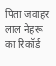पिता जवाहर लाल नेहरू का रिकॉर्ड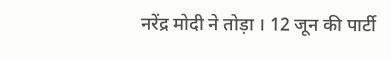नरेंद्र मोदी ने तोड़ा । 12 जून की पार्टी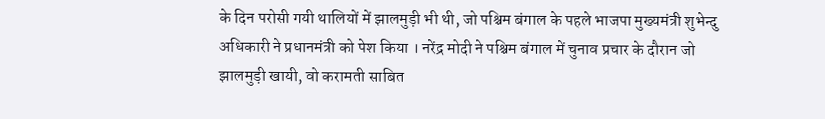के दिन परोसी गयी थालियों में झालमुड़ी भी थी, जो पश्चिम बंगाल के पहले भाजपा मुख्यमंत्री शुभेन्दु अधिकारी ने प्रधानमंत्री को पेश किया । नरेंद्र मोदी ने पश्चिम बंगाल में चुनाव प्रचार के दौरान जो झालमुड़ी खायी, वो करामती साबित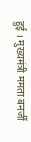हुई । मुख्यमंत्री ममता बनर्जी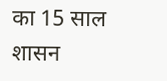का 15 साल शासन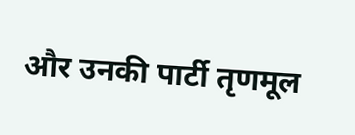और उनकी पार्टी तृणमूल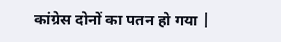कांग्रेस दोनों का पतन हो गया |